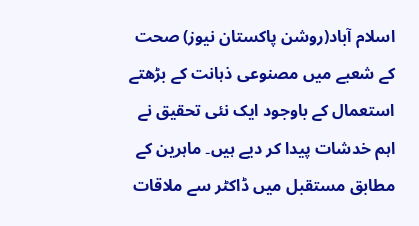اسلام آباد(روشن پاکستان نیوز) صحت کے شعبے میں مصنوعی ذہانت کے بڑھتے استعمال کے باوجود ایک نئی تحقیق نے اہم خدشات پیدا کر دیے ہیں۔ ماہرین کے مطابق مستقبل میں ڈاکٹر سے ملاقات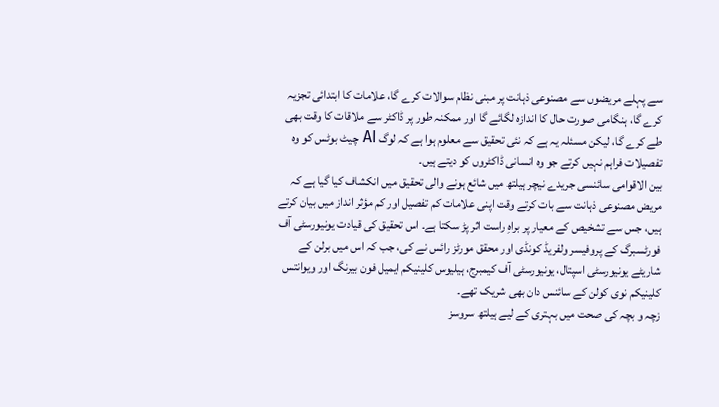سے پہلے مریضوں سے مصنوعی ذہانت پر مبنی نظام سوالات کرے گا، علامات کا ابتدائی تجزیہ کرے گا، ہنگامی صورت حال کا اندازہ لگائے گا اور ممکنہ طور پر ڈاکٹر سے ملاقات کا وقت بھی طے کرے گا، لیکن مسئلہ یہ ہے کہ نئی تحقیق سے معلوم ہوا ہے کہ لوگ AI چیٹ بوٹس کو وہ تفصیلات فراہم نہیں کرتے جو وہ انسانی ڈاکٹروں کو دیتے ہیں۔
بین الاقوامی سائنسی جریدے نیچر ہیلتھ میں شائع ہونے والی تحقیق میں انکشاف کیا گیا ہے کہ مریض مصنوعی ذہانت سے بات کرتے وقت اپنی علامات کم تفصیل اور کم مؤثر انداز میں بیان کرتے ہیں، جس سے تشخیص کے معیار پر براہِ راست اثر پڑ سکتا ہے۔ اس تحقیق کی قیادت یونیورسٹی آف فورٹسبرگ کے پروفیسر ولفریڈ کونڈی اور محقق مورٹز رائس نے کی، جب کہ اس میں برلن کے شاریٹے یونیورسٹی اسپتال، یونیورسٹی آف کیمبرج، ہیلیوس کلینیکم ایمیل فون بیرنگ اور ویوانتس کلینیکم نوی کولن کے سائنس دان بھی شریک تھے۔
زچہ و بچہ کی صحت میں بہتری کے لیے ہیلتھ سروسز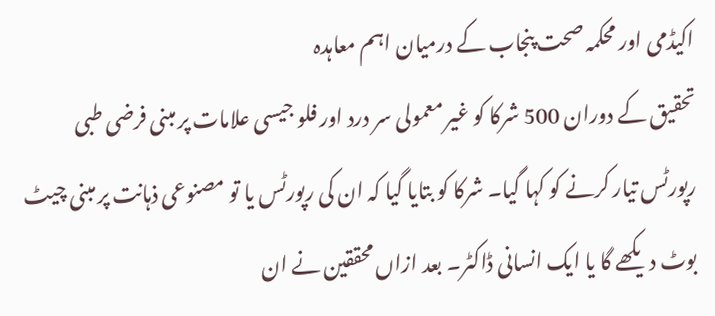اکیڈمی اور محکمہ صحت پنجاب کے درمیان اہم معاہدہ
تحقیق کے دوران 500 شرکا کو غیر معمولی سر درد اور فلو جیسی علامات پر مبنی فرضی طبی رپورٹس تیار کرنے کو کہا گیا۔ شرکا کو بتایا گیا کہ ان کی رپورٹس یا تو مصنوعی ذہانت پر مبنی چیٹ بوٹ دیکھے گا یا ایک انسانی ڈاکٹر۔ بعد ازاں محققین نے ان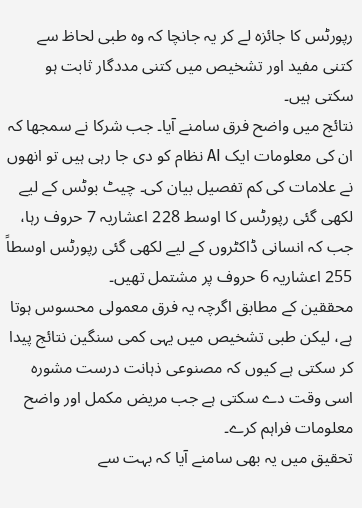رپورٹس کا جائزہ لے کر یہ جانچا کہ وہ طبی لحاظ سے کتنی مفید اور تشخیص میں کتنی مددگار ثابت ہو سکتی ہیں۔
نتائج میں واضح فرق سامنے آیا۔ جب شرکا نے سمجھا کہ ان کی معلومات ایک AI نظام کو دی جا رہی ہیں تو انھوں نے علامات کی کم تفصیل بیان کی۔ چیٹ بوٹس کے لیے لکھی گئی رپورٹس کا اوسط 228 اعشاریہ 7 حروف رہا، جب کہ انسانی ڈاکٹروں کے لیے لکھی گئی رپورٹس اوسطاً 255 اعشاریہ 6 حروف پر مشتمل تھیں۔
محققین کے مطابق اگرچہ یہ فرق معمولی محسوس ہوتا ہے، لیکن طبی تشخیص میں یہی کمی سنگین نتائج پیدا کر سکتی ہے کیوں کہ مصنوعی ذہانت درست مشورہ اسی وقت دے سکتی ہے جب مریض مکمل اور واضح معلومات فراہم کرے۔
تحقیق میں یہ بھی سامنے آیا کہ بہت سے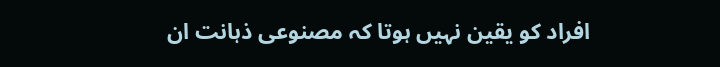افراد کو یقین نہیں ہوتا کہ مصنوعی ذہانت ان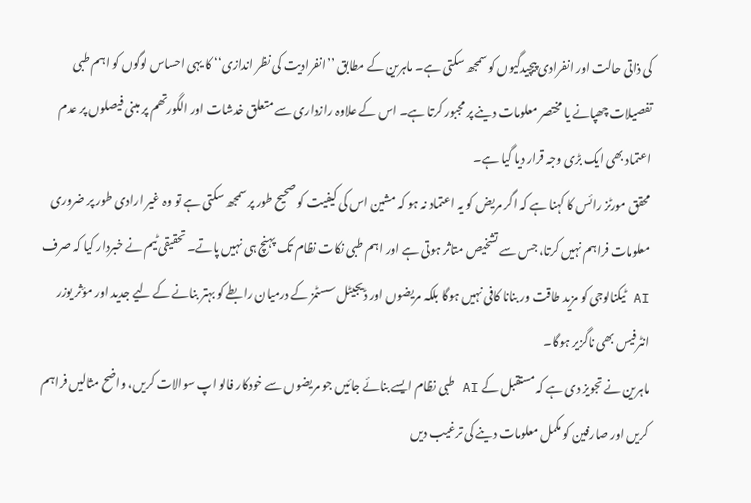کی ذاتی حالت اور انفرادی پیچیدگیوں کو سمجھ سکتی ہے۔ ماہرین کے مطابق ’’انفرادیت کی نظر اندازی‘‘ کا یہی احساس لوگوں کو اہم طبی تفصیلات چھپانے یا مختصر معلومات دینے پر مجبور کرتا ہے۔ اس کے علاوہ رازداری سے متعلق خدشات اور الگورتھم پر مبنی فیصلوں پر عدم اعتماد بھی ایک بڑی وجہ قرار دیا گیا ہے۔
محقق مورٹز رائس کا کہنا ہے کہ اگر مریض کو یہ اعتماد نہ ہو کہ مشین اس کی کیفیت کو صحیح طور پر سمجھ سکتی ہے تو وہ غیر ارادی طور پر ضروری معلومات فراہم نہیں کرتا، جس سے تشخیص متاثر ہوتی ہے اور اہم طبی نکات نظام تک پہنچ ہی نہیں پاتے۔ تحقیقی ٹیم نے خبردار کیا کہ صرف AI ٹیکنالوجی کو مزید طاقت ور بنانا کافی نہیں ہوگا بلکہ مریضوں اور ڈیجیٹل سسٹمز کے درمیان رابطے کو بہتر بنانے کے لیے جدید اور مؤثر یوزر انٹرفیس بھی ناگزیر ہوگا۔
ماہرین نے تجویز دی ہے کہ مستقبل کے AI طبی نظام ایسے بنائے جائیں جو مریضوں سے خودکار فالو اپ سوالات کریں، واضح مثالیں فراہم کریں اور صارفین کو مکمل معلومات دینے کی ترغیب دیں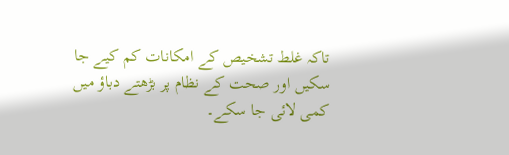تاکہ غلط تشخیص کے امکانات کم کیے جا سکیں اور صحت کے نظام پر بڑھتے دباؤ میں کمی لائی جا سکے۔